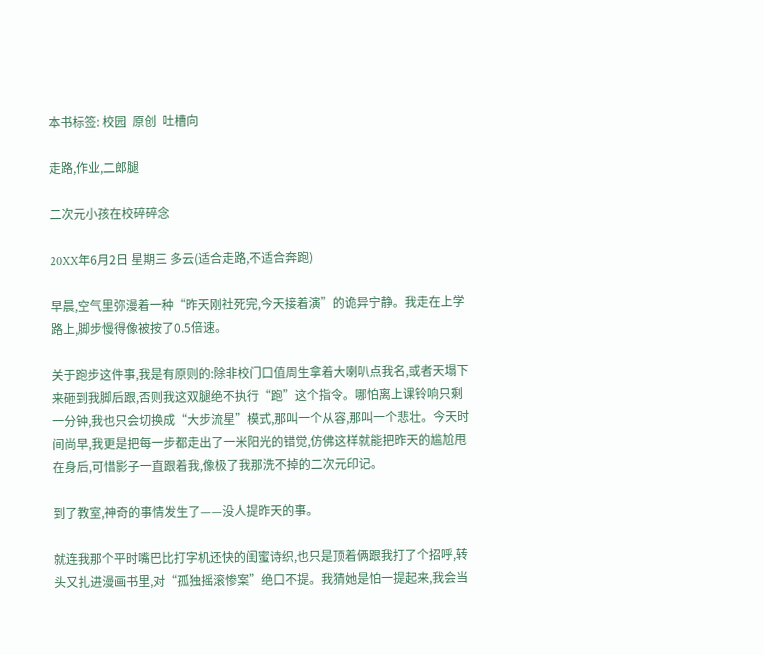本书标签: 校园  原创  吐槽向

走路,作业,二郎腿

二次元小孩在校碎碎念

20XX年6月2日 星期三 多云(适合走路,不适合奔跑)

早晨,空气里弥漫着一种“昨天刚社死完,今天接着演”的诡异宁静。我走在上学路上,脚步慢得像被按了0.5倍速。

关于跑步这件事,我是有原则的:除非校门口值周生拿着大喇叭点我名,或者天塌下来砸到我脚后跟,否则我这双腿绝不执行“跑”这个指令。哪怕离上课铃响只剩一分钟,我也只会切换成“大步流星”模式,那叫一个从容,那叫一个悲壮。今天时间尚早,我更是把每一步都走出了一米阳光的错觉,仿佛这样就能把昨天的尴尬甩在身后,可惜影子一直跟着我,像极了我那洗不掉的二次元印记。

到了教室,神奇的事情发生了——没人提昨天的事。

就连我那个平时嘴巴比打字机还快的闺蜜诗织,也只是顶着俩跟我打了个招呼,转头又扎进漫画书里,对“孤独摇滚惨案”绝口不提。我猜她是怕一提起来,我会当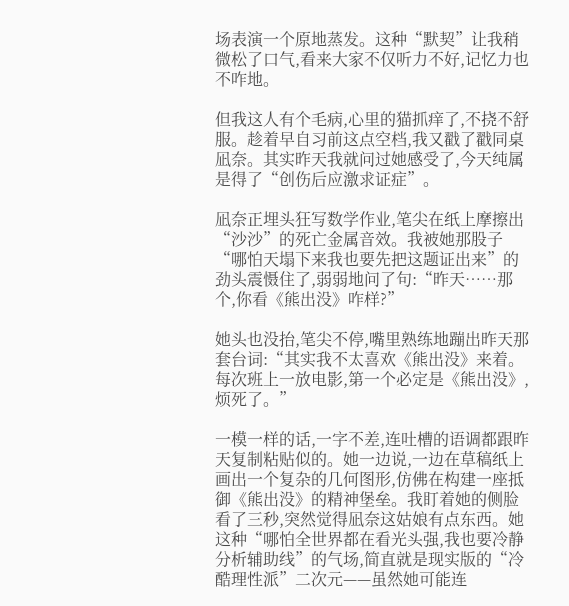场表演一个原地蒸发。这种“默契”让我稍微松了口气,看来大家不仅听力不好,记忆力也不咋地。

但我这人有个毛病,心里的猫抓痒了,不挠不舒服。趁着早自习前这点空档,我又戳了戳同桌凪奈。其实昨天我就问过她感受了,今天纯属是得了“创伤后应激求证症”。

凪奈正埋头狂写数学作业,笔尖在纸上摩擦出“沙沙”的死亡金属音效。我被她那股子“哪怕天塌下来我也要先把这题证出来”的劲头震慑住了,弱弱地问了句:“昨天……那个,你看《熊出没》咋样?”

她头也没抬,笔尖不停,嘴里熟练地蹦出昨天那套台词:“其实我不太喜欢《熊出没》来着。每次班上一放电影,第一个必定是《熊出没》,烦死了。”

一模一样的话,一字不差,连吐槽的语调都跟昨天复制粘贴似的。她一边说,一边在草稿纸上画出一个复杂的几何图形,仿佛在构建一座抵御《熊出没》的精神堡垒。我盯着她的侧脸看了三秒,突然觉得凪奈这姑娘有点东西。她这种“哪怕全世界都在看光头强,我也要冷静分析辅助线”的气场,简直就是现实版的“冷酷理性派”二次元——虽然她可能连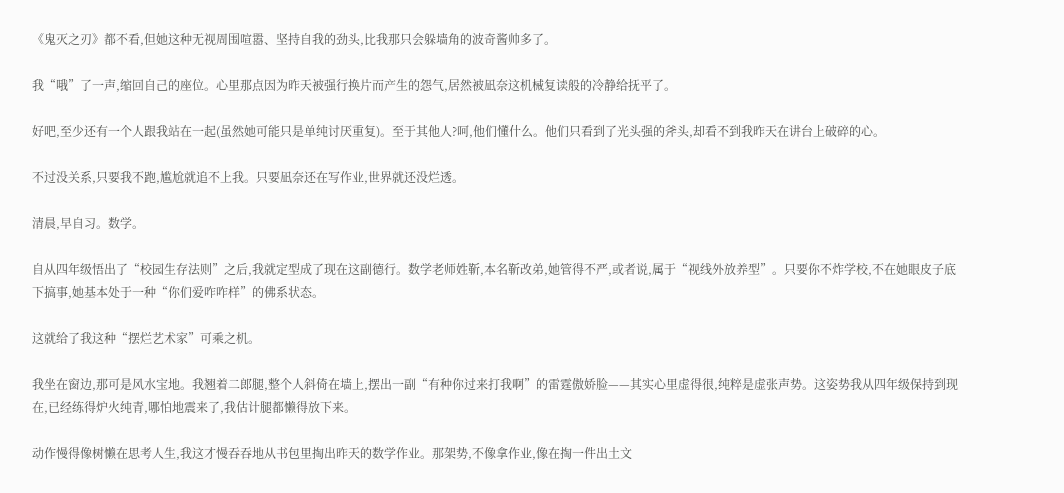《鬼灭之刃》都不看,但她这种无视周围喧嚣、坚持自我的劲头,比我那只会躲墙角的波奇酱帅多了。

我“哦”了一声,缩回自己的座位。心里那点因为昨天被强行换片而产生的怨气,居然被凪奈这机械复读般的冷静给抚平了。

好吧,至少还有一个人跟我站在一起(虽然她可能只是单纯讨厌重复)。至于其他人?呵,他们懂什么。他们只看到了光头强的斧头,却看不到我昨天在讲台上破碎的心。

不过没关系,只要我不跑,尴尬就追不上我。只要凪奈还在写作业,世界就还没烂透。

清晨,早自习。数学。

自从四年级悟出了“校园生存法则”之后,我就定型成了现在这副德行。数学老师姓靳,本名靳改弟,她管得不严,或者说,属于“视线外放养型”。只要你不炸学校,不在她眼皮子底下搞事,她基本处于一种“你们爱咋咋样”的佛系状态。

这就给了我这种“摆烂艺术家”可乘之机。

我坐在窗边,那可是风水宝地。我翘着二郎腿,整个人斜倚在墙上,摆出一副“有种你过来打我啊”的雷霆傲娇脸——其实心里虚得很,纯粹是虚张声势。这姿势我从四年级保持到现在,已经练得炉火纯青,哪怕地震来了,我估计腿都懒得放下来。

动作慢得像树懒在思考人生,我这才慢吞吞地从书包里掏出昨天的数学作业。那架势,不像拿作业,像在掏一件出土文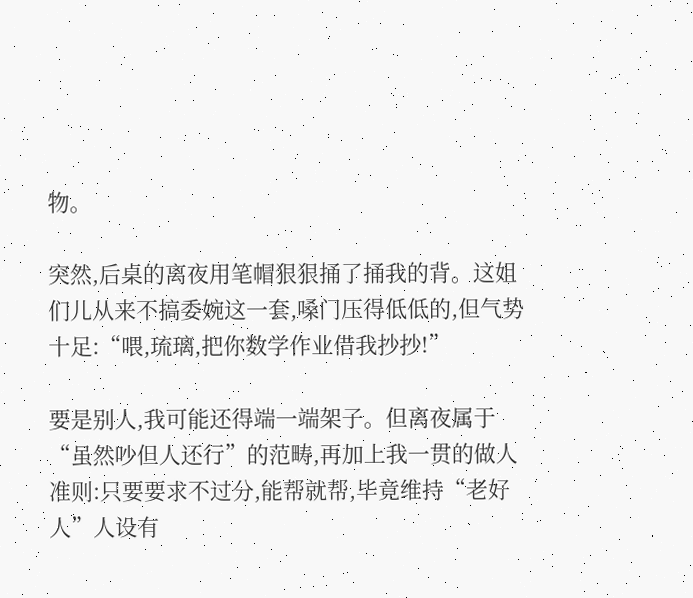物。

突然,后桌的离夜用笔帽狠狠捅了捅我的背。这姐们儿从来不搞委婉这一套,嗓门压得低低的,但气势十足:“喂,琉璃,把你数学作业借我抄抄!”

要是别人,我可能还得端一端架子。但离夜属于“虽然吵但人还行”的范畴,再加上我一贯的做人准则:只要要求不过分,能帮就帮,毕竟维持“老好人”人设有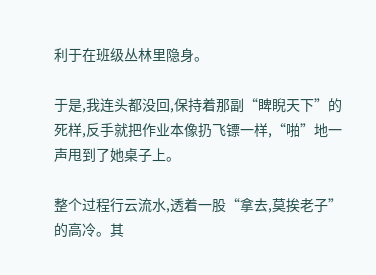利于在班级丛林里隐身。

于是,我连头都没回,保持着那副“睥睨天下”的死样,反手就把作业本像扔飞镖一样,“啪”地一声甩到了她桌子上。

整个过程行云流水,透着一股“拿去,莫挨老子”的高冷。其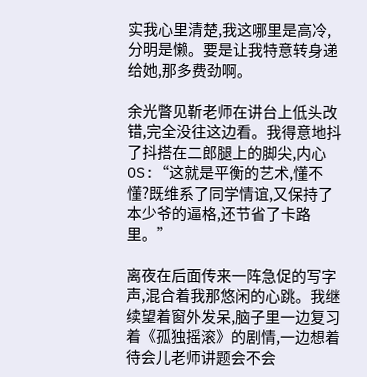实我心里清楚,我这哪里是高冷,分明是懒。要是让我特意转身递给她,那多费劲啊。

余光瞥见靳老师在讲台上低头改错,完全没往这边看。我得意地抖了抖搭在二郎腿上的脚尖,内心OS:“这就是平衡的艺术,懂不懂?既维系了同学情谊,又保持了本少爷的逼格,还节省了卡路里。”

离夜在后面传来一阵急促的写字声,混合着我那悠闲的心跳。我继续望着窗外发呆,脑子里一边复习着《孤独摇滚》的剧情,一边想着待会儿老师讲题会不会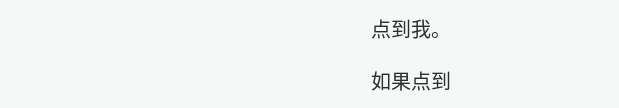点到我。

如果点到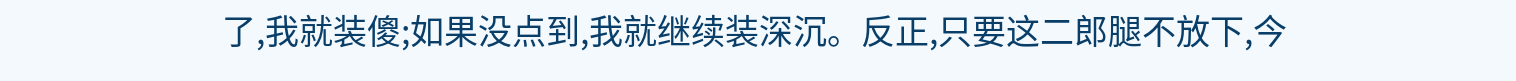了,我就装傻;如果没点到,我就继续装深沉。反正,只要这二郎腿不放下,今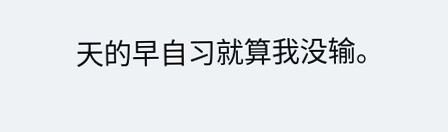天的早自习就算我没输。